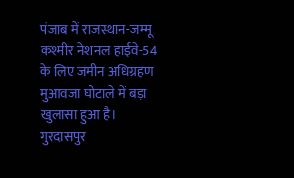पंजाब में राजस्थान-जम्मू कश्मीर नेशनल हाईवे-54 के लिए जमीन अधिग्रहण मुआवजा घोटाले में बड़ा खुलासा हुआ है। गुरदासपुर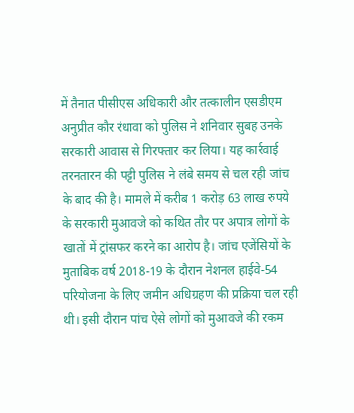में तैनात पीसीएस अधिकारी और तत्कालीन एसडीएम अनुप्रीत कौर रंधावा को पुलिस ने शनिवार सुबह उनके सरकारी आवास से गिरफ्तार कर लिया। यह कार्रवाई तरनतारन की पट्टी पुलिस ने लंबे समय से चल रही जांच के बाद की है। मामले में करीब 1 करोड़ 63 लाख रुपये के सरकारी मुआवजे को कथित तौर पर अपात्र लोगों के खातों में ट्रांसफर करने का आरोप है। जांच एजेंसियों के मुताबिक वर्ष 2018-19 के दौरान नेशनल हाईवे-54 परियोजना के लिए जमीन अधिग्रहण की प्रक्रिया चल रही थी। इसी दौरान पांच ऐसे लोगों को मुआवजे की रकम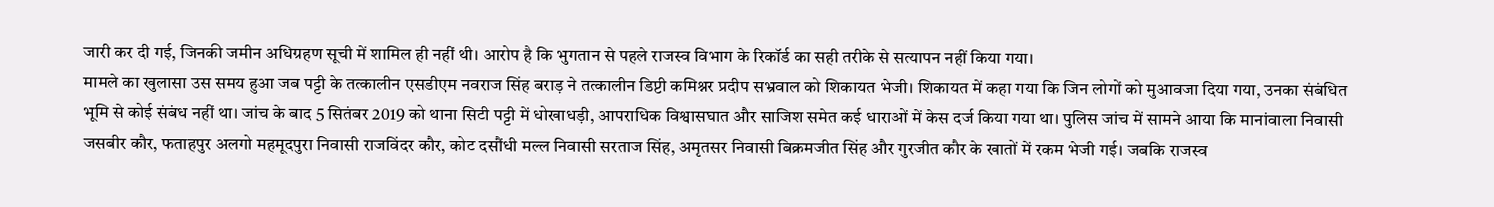जारी कर दी गई, जिनकी जमीन अधिग्रहण सूची में शामिल ही नहीं थी। आरोप है कि भुगतान से पहले राजस्व विभाग के रिकॉर्ड का सही तरीके से सत्यापन नहीं किया गया।
मामले का खुलासा उस समय हुआ जब पट्टी के तत्कालीन एसडीएम नवराज सिंह बराड़ ने तत्कालीन डिप्टी कमिश्नर प्रदीप सभ्रवाल को शिकायत भेजी। शिकायत में कहा गया कि जिन लोगों को मुआवजा दिया गया, उनका संबंधित भूमि से कोई संबंध नहीं था। जांच के बाद 5 सितंबर 2019 को थाना सिटी पट्टी में धोखाधड़ी, आपराधिक विश्वासघात और साजिश समेत कई धाराओं में केस दर्ज किया गया था। पुलिस जांच में सामने आया कि मानांवाला निवासी जसबीर कौर, फताहपुर अलगो महमूदपुरा निवासी राजविंदर कौर, कोट दसौंधी मल्ल निवासी सरताज सिंह, अमृतसर निवासी बिक्रमजीत सिंह और गुरजीत कौर के खातों में रकम भेजी गई। जबकि राजस्व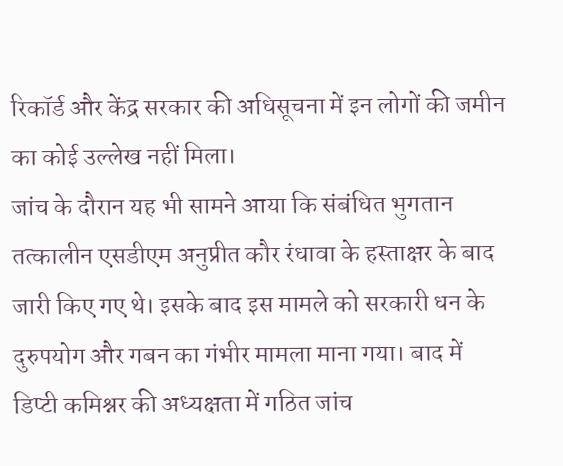रिकॉर्ड और केंद्र सरकार की अधिसूचना में इन लोगों की जमीन का कोई उल्लेख नहीं मिला।
जांच के दौरान यह भी सामने आया कि संबंधित भुगतान तत्कालीन एसडीएम अनुप्रीत कौर रंधावा के हस्ताक्षर के बाद जारी किए गए थे। इसके बाद इस मामले को सरकारी धन के दुरुपयोग और गबन का गंभीर मामला माना गया। बाद में डिप्टी कमिश्नर की अध्यक्षता में गठित जांच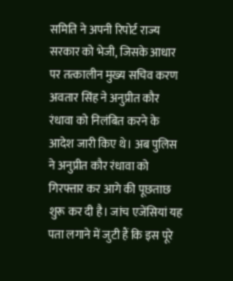समिति ने अपनी रिपोर्ट राज्य सरकार को भेजी, जिसके आधार पर तत्कालीन मुख्य सचिव करण अवतार सिंह ने अनुप्रीत कौर रंधावा को निलंबित करने के आदेश जारी किए थे। अब पुलिस ने अनुप्रीत कौर रंधावा को गिरफ्तार कर आगे की पूछताछ शुरू कर दी है। जांच एजेंसियां यह पता लगाने में जुटी हैं कि इस पूरे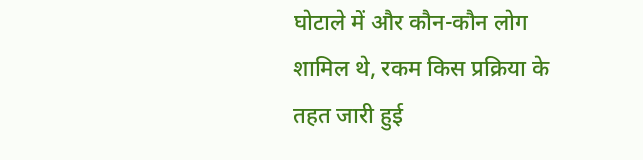घोटाले में और कौन-कौन लोग शामिल थे, रकम किस प्रक्रिया के तहत जारी हुई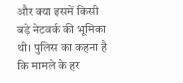और क्या इसमें किसी बड़े नेटवर्क की भूमिका थी। पुलिस का कहना है कि मामले के हर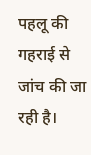पहलू की गहराई से जांच की जा रही है।